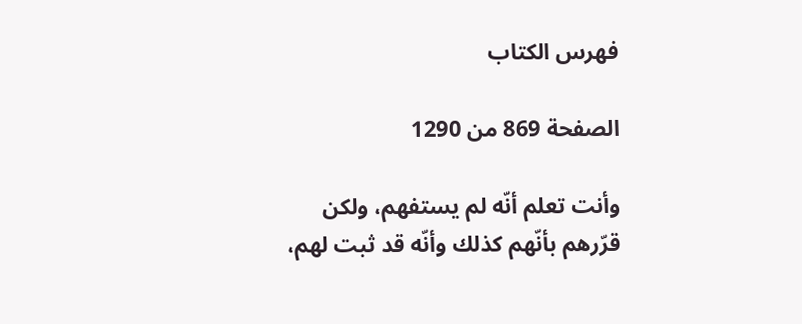فهرس الكتاب

الصفحة 869 من 1290

وأنت تعلم أنّه لم يستفهم، ولكن قرّرهم بأنّهم كذلك وأنّه قد ثبت لهم،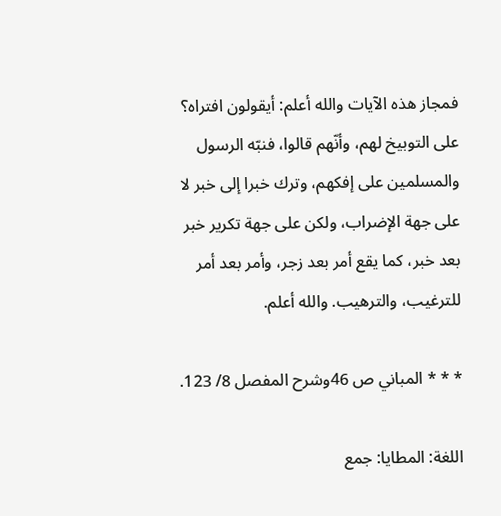فمجاز هذه الآيات والله أعلم: أيقولون افتراه؟ على التوبيخ لهم، وأنّهم قالوا، فنبّه الرسول والمسلمين على إفكهم، وترك خبرا إلى خبر لا على جهة الإضراب، ولكن على جهة تكرير خبر بعد خبر، كما يقع أمر بعد زجر، وأمر بعد أمر للترغيب، والترهيب. والله أعلم.

* * * المباني ص 46وشرح المفصل 8/ 123.

اللغة: المطايا: جمع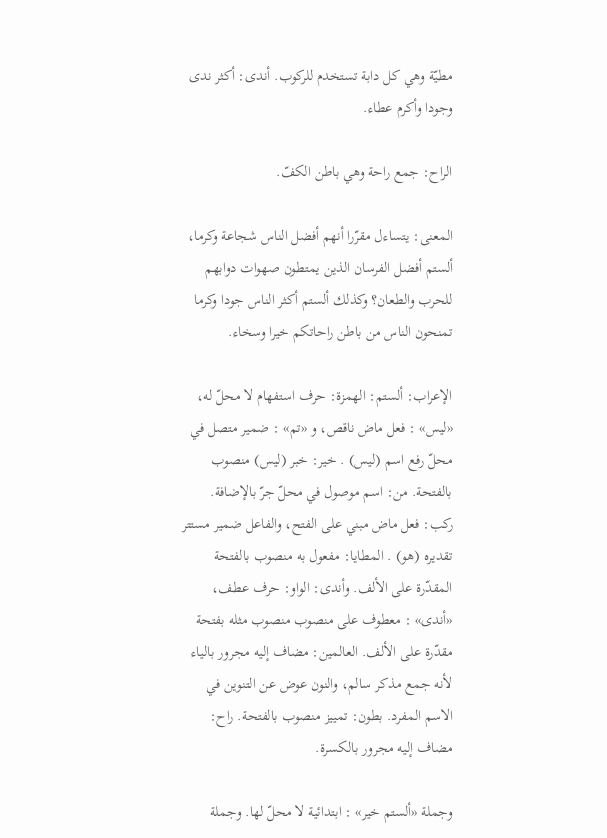مطيّة وهي كل دابة تستخدم للركوب. أندى: أكثر ندى وجودا وأكرم عطاء.

الراح: جمع راحة وهي باطن الكفّ.

المعنى: يتساءل مقرّرا أنهم أفضل الناس شجاعة وكرما، ألستم أفضل الفرسان الذين يمتطون صهوات دوابهم للحرب والطعان؟ وكذلك ألستم أكثر الناس جودا وكرما تمنحون الناس من باطن راحاتكم خيرا وسخاء.

الإعراب: ألستم: الهمزة: حرف استفهام لا محلّ له، «ليس» : فعل ماض ناقص، و «تم» : ضمير متصل في محلّ رفع اسم (ليس) . خير: خبر (ليس) منصوب بالفتحة. من: اسم موصول في محلّ جرّ بالإضافة. ركب: فعل ماض مبني على الفتح، والفاعل ضمير مستتر تقديره (هو) . المطايا: مفعول به منصوب بالفتحة المقدّرة على الألف. وأندى: الواو: حرف عطف، «أندى» : معطوف على منصوب منصوب مثله بفتحة مقدّرة على الألف. العالمين: مضاف إليه مجرور بالياء لأنه جمع مذكر سالم، والنون عوض عن التنوين في الاسم المفرد. بطون: تمييز منصوب بالفتحة. راح: مضاف إليه مجرور بالكسرة.

وجملة «ألستم خير» : ابتدائية لا محلّ لها. وجملة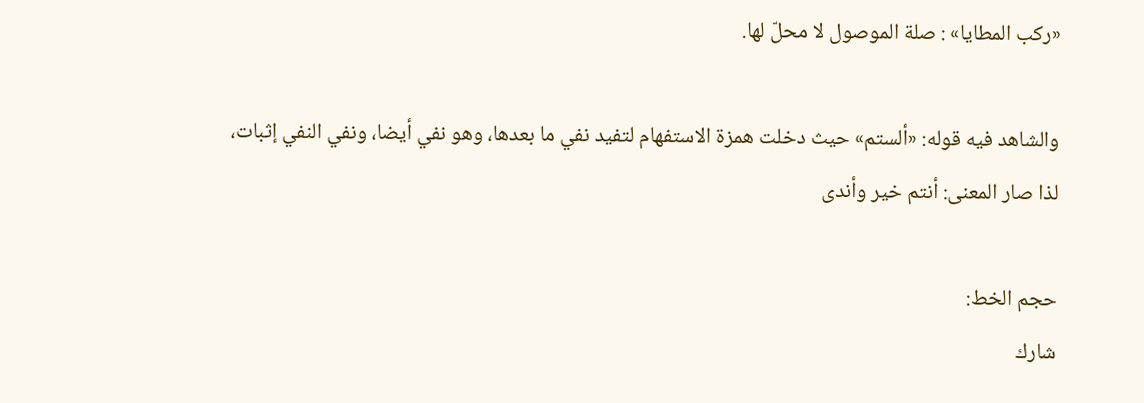«ركب المطايا» : صلة الموصول لا محلّ لها.

والشاهد فيه قوله: «ألستم» حيث دخلت همزة الاستفهام لتفيد نفي ما بعدها، وهو نفي أيضا، ونفي النفي إثبات، لذا صار المعنى: أنتم خير وأندى

حجم الخط:
شارك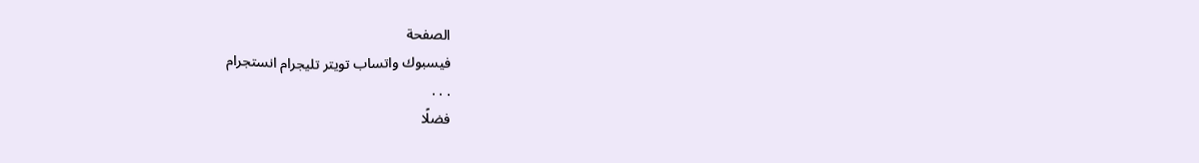الصفحة
فيسبوك واتساب تويتر تليجرام انستجرام
. . .
فضلًا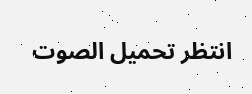انتظر تحميل الصوت